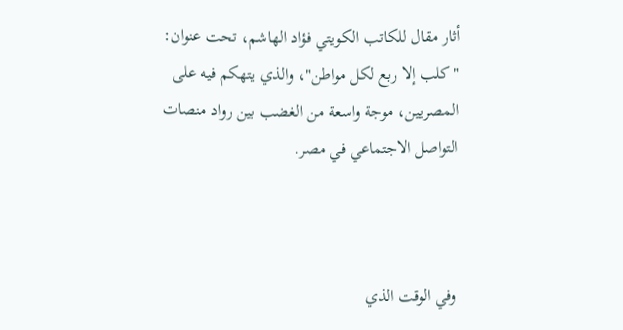أثار مقال للكاتب الكويتي فؤاد الهاشم، تحت عنوان: "كلب إلا ربع لكل مواطن"، والذي يتهكم فيه على المصريين، موجة واسعة من الغضب بين رواد منصات التواصل الاجتماعي في مصر.



وفي الوقت الذي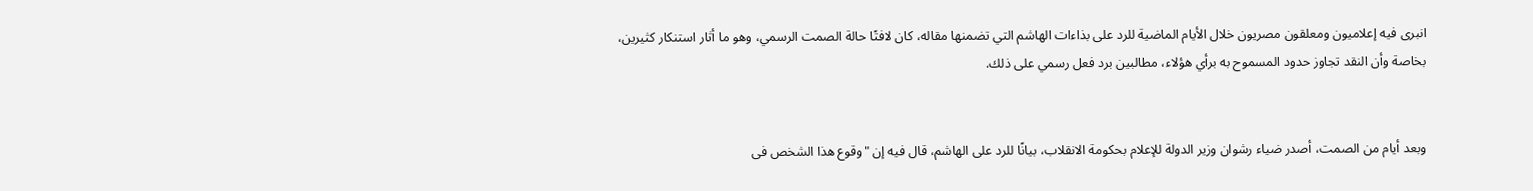انبرى فيه إعلاميون ومعلقون مصريون خلال الأيام الماضية للرد على بذاءات الهاشم التي تضمنها مقاله، كان لافتًا حالة الصمت الرسمي، وهو ما أثار استنكار كثيرين، بخاصة وأن النقد تجاوز حدود المسموح به برأي هؤلاء، مطالبين برد فعل رسمي على ذلك.


وبعد أيام من الصمت، أصدر ضياء رشوان وزير الدولة للإعلام بحكومة الانقلاب، بيانًا للرد على الهاشم، قال فيه إن "وقوع هذا الشخص فى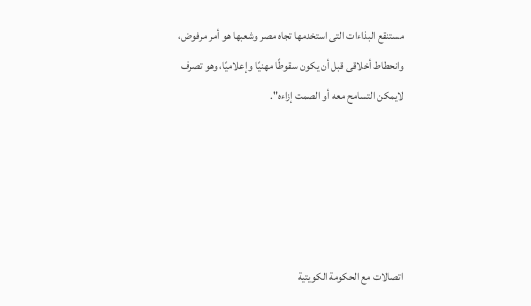مستنقع البذاءات التى استخدمها تجاه مصر وشعبها هو أمر مرفوض، وانحطاط أخلاقى قبل أن يكون سقوطًا مهنيًا وإعلاميًا، وهو تصرف لايمكن التسامح معه أو الصمت إزاءه".





اتصالات مع الحكومة الكويتية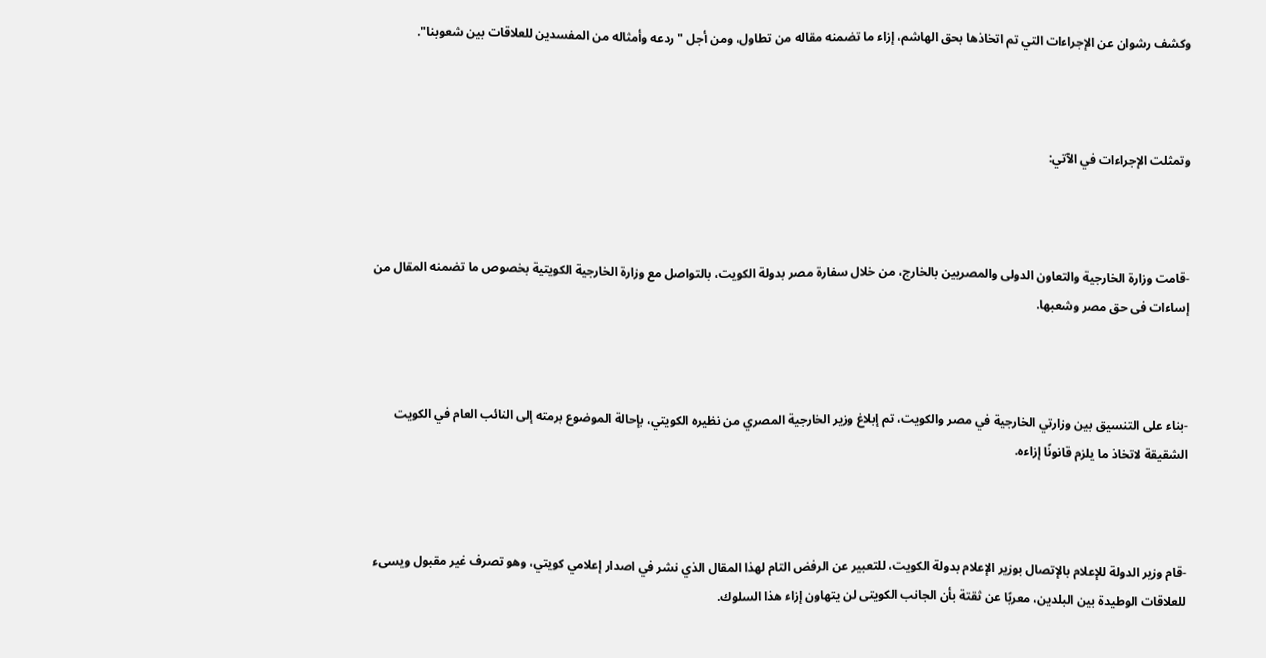وكشف رشوان عن الإجراءات التي تم اتخاذها بحق الهاشم، إزاء ما تضمنه مقاله من تطاول، ومن أجل "ردعه وأمثاله من المفسدين للعلاقات بين شعوبنا".



وتمثلت الإجراءات في الآتي:



-قامت وزارة الخارجية والتعاون الدولى والمصريين بالخارج، من خلال سفارة مصر بدولة الكويت، بالتواصل مع وزارة الخارجية الكويتية بخصوص ما تضمنه المقال من إساءات فى حق مصر وشعبها.



-بناء على التنسيق بين وزارتي الخارجية في مصر والكويت، تم إبلاغ وزير الخارجية المصري من نظيره الكويتي، بإحالة الموضوع برمته إلى النائب العام في الكويت الشقيقة لاتخاذ ما يلزم قانونًا إزاءه.



-قام وزير الدولة للإعلام بالإتصال بوزير الإعلام بدولة الكويت، للتعبير عن الرفض التام لهذا المقال الذي نشر في اصدار إعلامي كويتي، وهو تصرف غير مقبول ويسىء للعلاقات الوطيدة بين البلدين، معربًا عن ثقتة بأن الجانب الكويتى لن يتهاون إزاء هذا السلوك.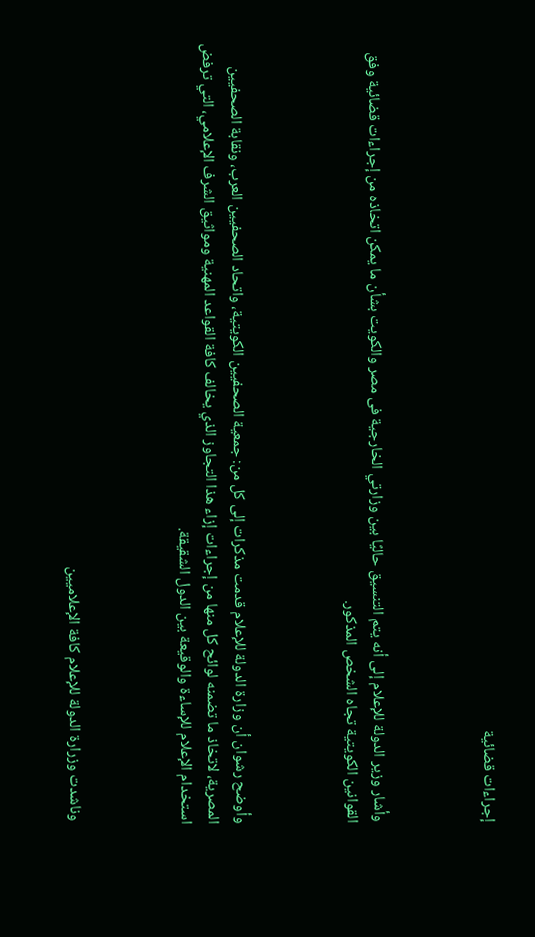إجراءات قضائية



وأشار وزير الدولة للإعلام إلى أنه يتم التنسيق حاليًا بين وزارتي الخارجية فى مصر والكويت بشأن ما يمكن اتخاذه من إجراءات قضائية وفق القوانين الكويتية تجاه الشخص المذكور.



وأوضح رشوان أن وزارة الدولة للإعلام قدمت مذكرات إلى كل من: جمعية الصحفيين الكويتية، واتحاد الصحفيين العرب، ونقابة الصحفيين المصرية، لاتخاذ ما تضمنه لوائح كل منها من إجراءات إزاء هذا التجاوز الذي يخالف كافة القواعد المهنية ومواثيق الشرف الإعلامي، التي ترفض استخدام الإعلام للإساءة والوقيعة بين الدول الشقيقة.



 وناشدت وزرارة الدولة للإعلام كافة الإعلاميين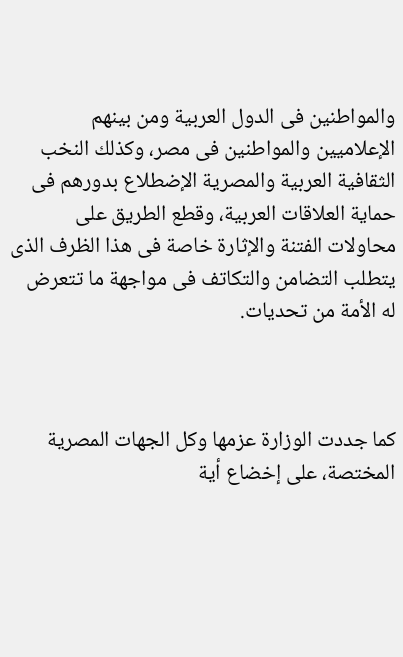والمواطنين فى الدول العربية ومن بينهم الإعلاميين والمواطنين فى مصر، وكذلك النخب الثقافية العربية والمصرية الإضطلاع بدورهم فى حماية العلاقات العربية، وقطع الطريق على محاولات الفتنة والإثارة خاصة فى هذا الظرف الذى يتطلب التضامن والتكاتف فى مواجهة ما تتعرض له الأمة من تحديات.



كما جددت الوزارة عزمها وكل الجهات المصرية المختصة، على إخضاع أية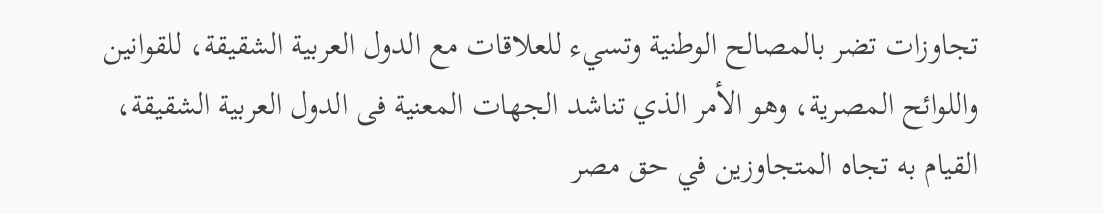تجاوزات تضر بالمصالح الوطنية وتسيء للعلاقات مع الدول العربية الشقيقة، للقوانين واللوائح المصرية، وهو الأمر الذي تناشد الجهات المعنية فى الدول العربية الشقيقة، القيام به تجاه المتجاوزين في حق مصر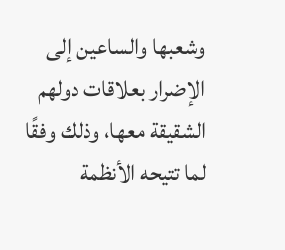وشعبها والساعين إلى الإضرار بعلاقات دولهم الشقيقة معها، وذلك وفقًا لما تتيحه الأنظمة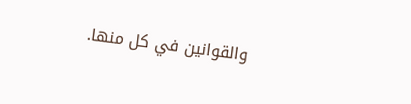والقوانين في كل منها.